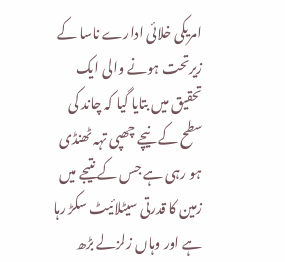امریکی خلائی ادارے ناسا کے زیرتحت ہونے والی ایک تحقیق میں بتایا گیا کہ چاند کی سطح کے نیچے چھپی تہہ ٹھنڈی ہو رہی ہے جس کے نتیجے میں زمین کا قدرتی سیٹلائیٹ سکڑ رہا ہے اور وہاں زلزلے بڑھ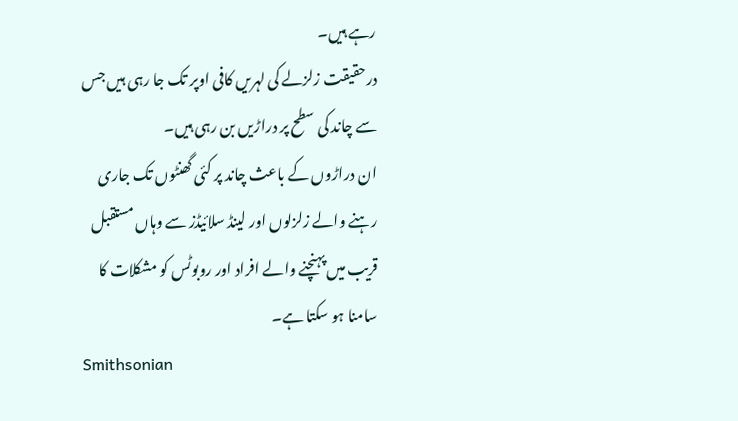رہے ہیں۔
درحقیقت زلزلے کی لہریں کافی اوپر تک جا رہی ہیں جس سے چاند کی سطح پر دراڑیں بن رہی ہیں۔
ان دراڑوں کے باعث چاند پر کئی گھنٹوں تک جاری رہنے والے زلزلوں اور لینڈ سلائیڈز سے وہاں مستقبل قریب میں پہنچنے والے افراد اور روبوٹس کو مشکلات کا سامنا ہو سکتا ہے۔
Smithsonian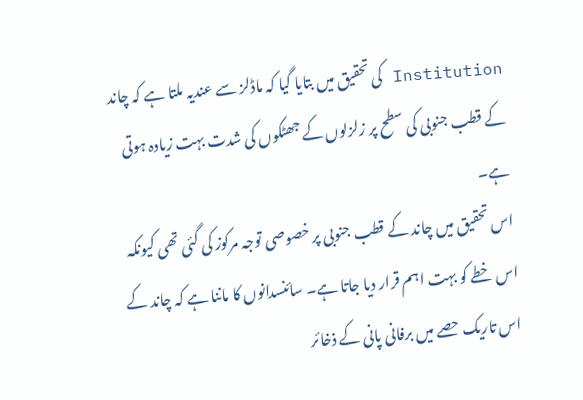Institution کی تحقیق میں بتایا گیا کہ ماڈلز سے عندیہ ملتا ہے کہ چاند کے قطب جنوبی کی سطح پر زلزلوں کے جھٹکوں کی شدت بہت زیادہ ہوتی ہے۔
اس تحقیق میں چاند کے قطب جنوبی پر خصوصی توجہ مرکوز کی گئی تھی کیونکہ اس خطے کو بہت اہم قرار دیا جاتا ہے۔ سائنسدانوں کا ماننا ہے کہ چاند کے اس تاریک حصے میں برفانی پانی کے ذخائر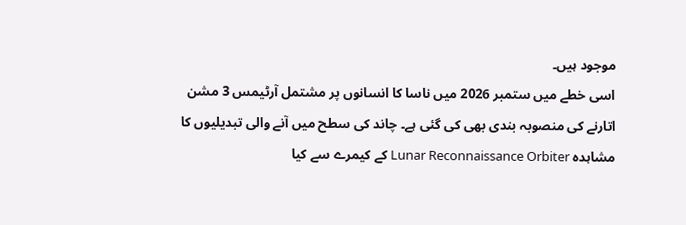موجود ہیں۔
اسی خطے میں ستمبر 2026 میں ناسا کا انسانوں پر مشتمل آرٹیمس 3 مشن اتارنے کی منصوبہ بندی بھی کی گئی ہے۔ چاند کی سطح میں آنے والی تبدیلیوں کا مشاہدہ Lunar Reconnaissance Orbiter کے کیمرے سے کیا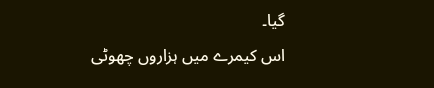گیا۔
اس کیمرے میں ہزاروں چھوٹی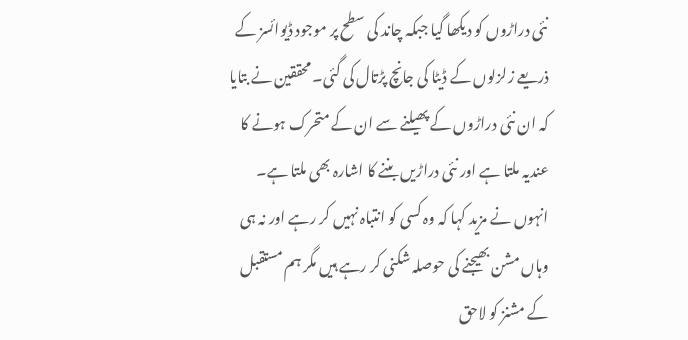نئی دراڑوں کو دیکھا گیا جبکہ چاند کی سطح پر موجود ڈیوائسز کے ذریعے زلزلوں کے ڈیٹا کی جانچ پڑتال کی گئی۔ محققین نے بتایا کہ ان نئی دراڑوں کے پھیلنے سے ان کے متحرک ہونے کا عندیہ ملتا ہے اور نئی دراڑیں بننے کا اشارہ بھی ملتا ہے۔
انہوں نے مزید کہا کہ وہ کسی کو انتباہ نہیں کر رہے اور نہ ہی وہاں مشن بھیجنے کی حوصلہ شکنی کر رہے ہیں مگر ہم مستقبل کے مشنز کو لاحق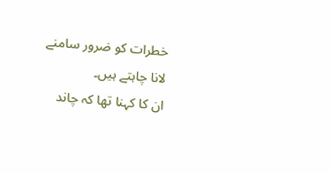خطرات کو ضرور سامنے لانا چاہتے ہیں۔
ان کا کہنا تھا کہ چاند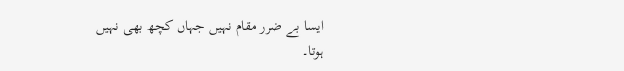ایسا بے ضرر مقام نہیں جہاں کچھ بھی نہیں ہوتا۔